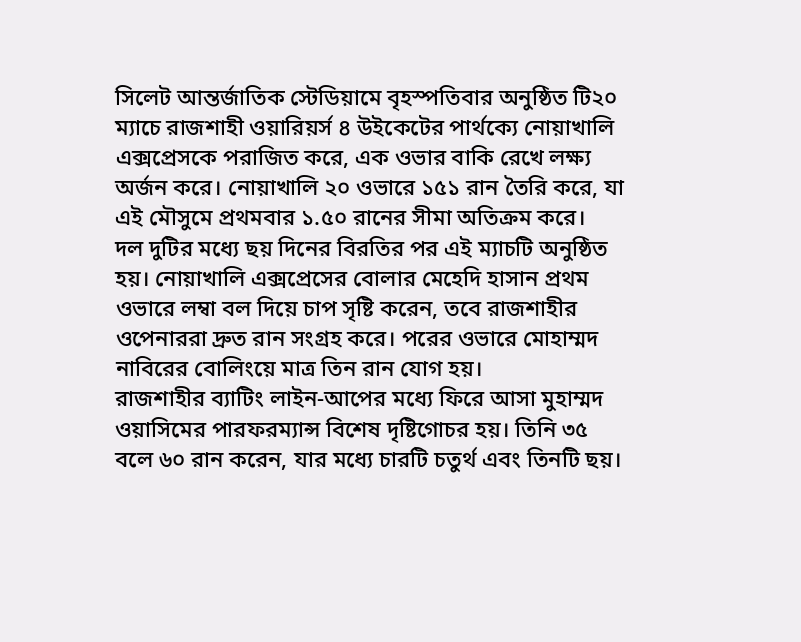সিলেট আন্তর্জাতিক স্টেডিয়ামে বৃহস্পতিবার অনুষ্ঠিত টি২০ ম্যাচে রাজশাহী ওয়ারিয়র্স ৪ উইকেটের পার্থক্যে নোয়াখালি এক্সপ্রেসকে পরাজিত করে, এক ওভার বাকি রেখে লক্ষ্য অর্জন করে। নোয়াখালি ২০ ওভারে ১৫১ রান তৈরি করে, যা এই মৌসুমে প্রথমবার ১.৫০ রানের সীমা অতিক্রম করে।
দল দুটির মধ্যে ছয় দিনের বিরতির পর এই ম্যাচটি অনুষ্ঠিত হয়। নোয়াখালি এক্সপ্রেসের বোলার মেহেদি হাসান প্রথম ওভারে লম্বা বল দিয়ে চাপ সৃষ্টি করেন, তবে রাজশাহীর ওপেনাররা দ্রুত রান সংগ্রহ করে। পরের ওভারে মোহাম্মদ নাবিরের বোলিংয়ে মাত্র তিন রান যোগ হয়।
রাজশাহীর ব্যাটিং লাইন‑আপের মধ্যে ফিরে আসা মুহাম্মদ ওয়াসিমের পারফরম্যান্স বিশেষ দৃষ্টিগোচর হয়। তিনি ৩৫ বলে ৬০ রান করেন, যার মধ্যে চারটি চতুর্থ এবং তিনটি ছয়।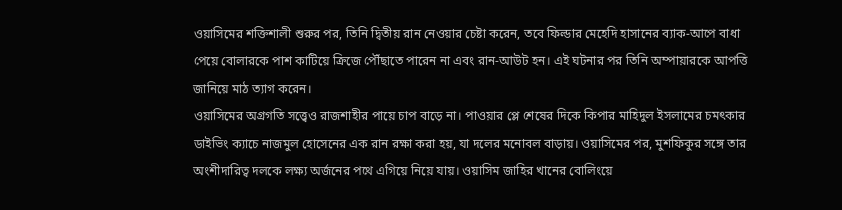ওয়াসিমের শক্তিশালী শুরুর পর, তিনি দ্বিতীয় রান নেওয়ার চেষ্টা করেন, তবে ফিল্ডার মেহেদি হাসানের ব্যাক‑আপে বাধা পেয়ে বোলারকে পাশ কাটিয়ে ক্রিজে পৌঁছাতে পারেন না এবং রান‑আউট হন। এই ঘটনার পর তিনি অম্পায়ারকে আপত্তি জানিয়ে মাঠ ত্যাগ করেন।
ওয়াসিমের অগ্রগতি সত্ত্বেও রাজশাহীর পায়ে চাপ বাড়ে না। পাওয়ার প্লে শেষের দিকে কিপার মাহিদুল ইসলামের চমৎকার ডাইভিং ক্যাচে নাজমুল হোসেনের এক রান রক্ষা করা হয়, যা দলের মনোবল বাড়ায়। ওয়াসিমের পর, মুশফিকুর সঙ্গে তার অংশীদারিত্ব দলকে লক্ষ্য অর্জনের পথে এগিয়ে নিয়ে যায়। ওয়াসিম জাহির খানের বোলিংয়ে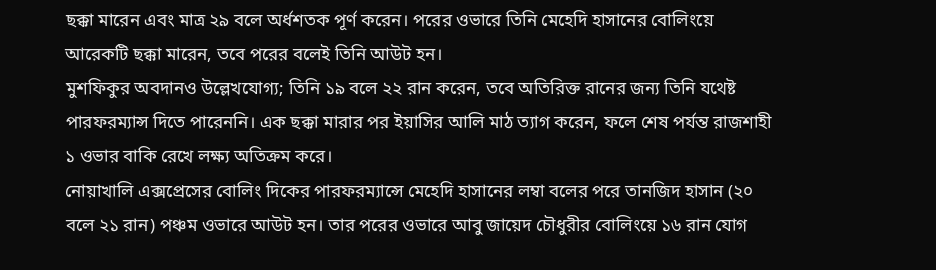ছক্কা মারেন এবং মাত্র ২৯ বলে অর্ধশতক পূর্ণ করেন। পরের ওভারে তিনি মেহেদি হাসানের বোলিংয়ে আরেকটি ছক্কা মারেন, তবে পরের বলেই তিনি আউট হন।
মুশফিকুর অবদানও উল্লেখযোগ্য; তিনি ১৯ বলে ২২ রান করেন, তবে অতিরিক্ত রানের জন্য তিনি যথেষ্ট পারফরম্যান্স দিতে পারেননি। এক ছক্কা মারার পর ইয়াসির আলি মাঠ ত্যাগ করেন, ফলে শেষ পর্যন্ত রাজশাহী ১ ওভার বাকি রেখে লক্ষ্য অতিক্রম করে।
নোয়াখালি এক্সপ্রেসের বোলিং দিকের পারফরম্যান্সে মেহেদি হাসানের লম্বা বলের পরে তানজিদ হাসান (২০ বলে ২১ রান) পঞ্চম ওভারে আউট হন। তার পরের ওভারে আবু জায়েদ চৌধুরীর বোলিংয়ে ১৬ রান যোগ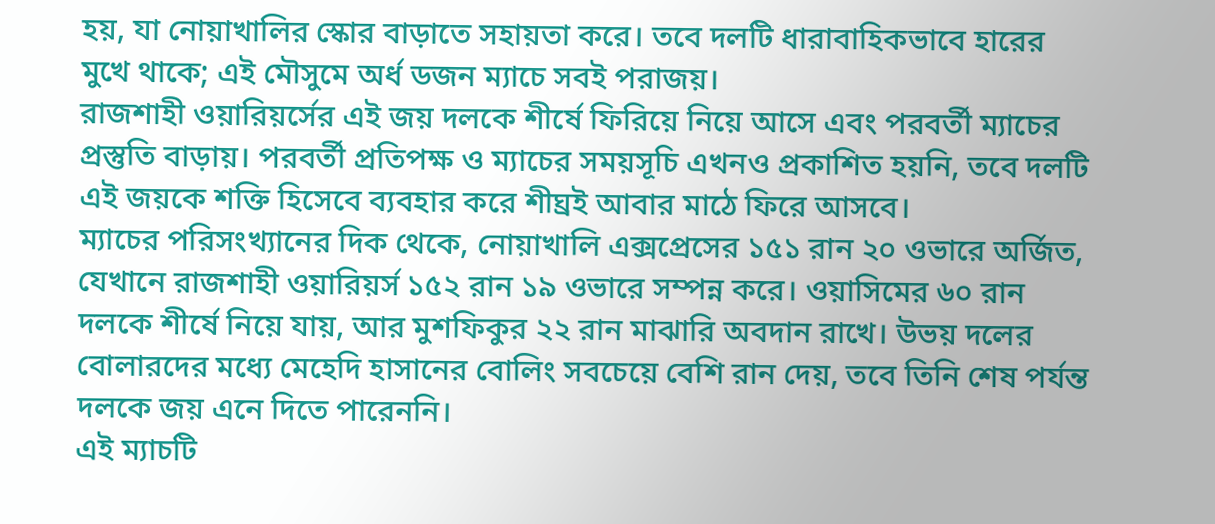হয়, যা নোয়াখালির স্কোর বাড়াতে সহায়তা করে। তবে দলটি ধারাবাহিকভাবে হারের মুখে থাকে; এই মৌসুমে অর্ধ ডজন ম্যাচে সবই পরাজয়।
রাজশাহী ওয়ারিয়র্সের এই জয় দলকে শীর্ষে ফিরিয়ে নিয়ে আসে এবং পরবর্তী ম্যাচের প্রস্তুতি বাড়ায়। পরবর্তী প্রতিপক্ষ ও ম্যাচের সময়সূচি এখনও প্রকাশিত হয়নি, তবে দলটি এই জয়কে শক্তি হিসেবে ব্যবহার করে শীঘ্রই আবার মাঠে ফিরে আসবে।
ম্যাচের পরিসংখ্যানের দিক থেকে, নোয়াখালি এক্সপ্রেসের ১৫১ রান ২০ ওভারে অর্জিত, যেখানে রাজশাহী ওয়ারিয়র্স ১৫২ রান ১৯ ওভারে সম্পন্ন করে। ওয়াসিমের ৬০ রান দলকে শীর্ষে নিয়ে যায়, আর মুশফিকুর ২২ রান মাঝারি অবদান রাখে। উভয় দলের বোলারদের মধ্যে মেহেদি হাসানের বোলিং সবচেয়ে বেশি রান দেয়, তবে তিনি শেষ পর্যন্ত দলকে জয় এনে দিতে পারেননি।
এই ম্যাচটি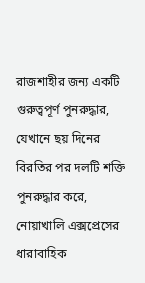রাজশাহীর জন্য একটি গুরুত্বপূর্ণ পুনরুদ্ধার, যেখানে ছয় দিনের বিরতির পর দলটি শক্তি পুনরুদ্ধার করে, নোয়াখালি এক্সপ্রেসের ধারাবাহিক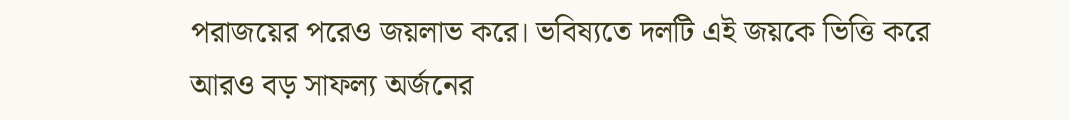পরাজয়ের পরেও জয়লাভ করে। ভবিষ্যতে দলটি এই জয়কে ভিত্তি করে আরও বড় সাফল্য অর্জনের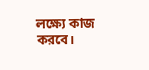লক্ষ্যে কাজ করবে।